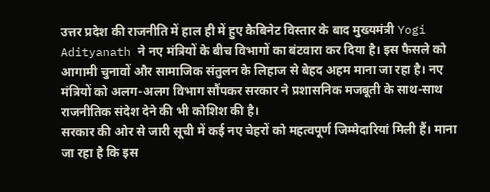उत्तर प्रदेश की राजनीति में हाल ही में हुए कैबिनेट विस्तार के बाद मुख्यमंत्री Yogi Adityanath ने नए मंत्रियों के बीच विभागों का बंटवारा कर दिया है। इस फैसले को आगामी चुनावों और सामाजिक संतुलन के लिहाज से बेहद अहम माना जा रहा है। नए मंत्रियों को अलग-अलग विभाग सौंपकर सरकार ने प्रशासनिक मजबूती के साथ-साथ राजनीतिक संदेश देने की भी कोशिश की है।
सरकार की ओर से जारी सूची में कई नए चेहरों को महत्वपूर्ण जिम्मेदारियां मिली हैं। माना जा रहा है कि इस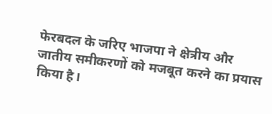फेरबदल के जरिए भाजपा ने क्षेत्रीय और जातीय समीकरणों को मजबूत करने का प्रयास किया है।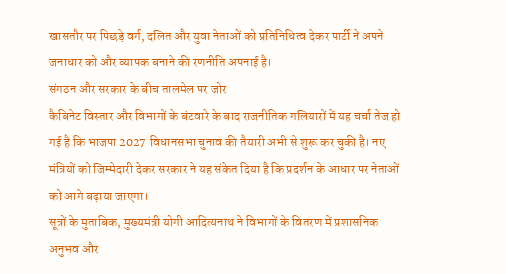खासतौर पर पिछड़े वर्ग, दलित और युवा नेताओं को प्रतिनिधित्व देकर पार्टी ने अपने जनाधार को और व्यापक बनाने की रणनीति अपनाई है।
संगठन और सरकार के बीच तालमेल पर जोर
कैबिनेट विस्तार और विभागों के बंटवारे के बाद राजनीतिक गलियारों में यह चर्चा तेज हो गई है कि भाजपा 2027 विधानसभा चुनाव की तैयारी अभी से शुरू कर चुकी है। नए मंत्रियों को जिम्मेदारी देकर सरकार ने यह संकेत दिया है कि प्रदर्शन के आधार पर नेताओं को आगे बढ़ाया जाएगा।
सूत्रों के मुताबिक, मुख्यमंत्री योगी आदित्यनाथ ने विभागों के वितरण में प्रशासनिक अनुभव और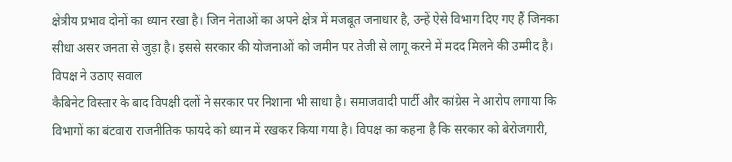क्षेत्रीय प्रभाव दोनों का ध्यान रखा है। जिन नेताओं का अपने क्षेत्र में मजबूत जनाधार है, उन्हें ऐसे विभाग दिए गए हैं जिनका सीधा असर जनता से जुड़ा है। इससे सरकार की योजनाओं को जमीन पर तेजी से लागू करने में मदद मिलने की उम्मीद है।
विपक्ष ने उठाए सवाल
कैबिनेट विस्तार के बाद विपक्षी दलों ने सरकार पर निशाना भी साधा है। समाजवादी पार्टी और कांग्रेस ने आरोप लगाया कि विभागों का बंटवारा राजनीतिक फायदे को ध्यान में रखकर किया गया है। विपक्ष का कहना है कि सरकार को बेरोजगारी,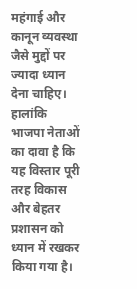महंगाई और कानून व्यवस्था जैसे मुद्दों पर ज्यादा ध्यान देना चाहिए।
हालांकि भाजपा नेताओं का दावा है कि यह विस्तार पूरी तरह विकास और बेहतर प्रशासन को ध्यान में रखकर किया गया है।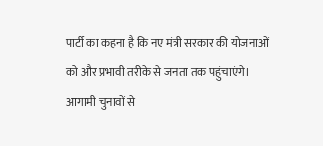पार्टी का कहना है कि नए मंत्री सरकार की योजनाओं को और प्रभावी तरीके से जनता तक पहुंचाएंगे।
आगामी चुनावों से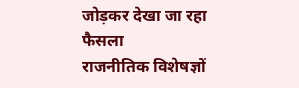जोड़कर देखा जा रहा फैसला
राजनीतिक विशेषज्ञों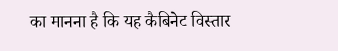का मानना है कि यह कैबिनेट विस्तार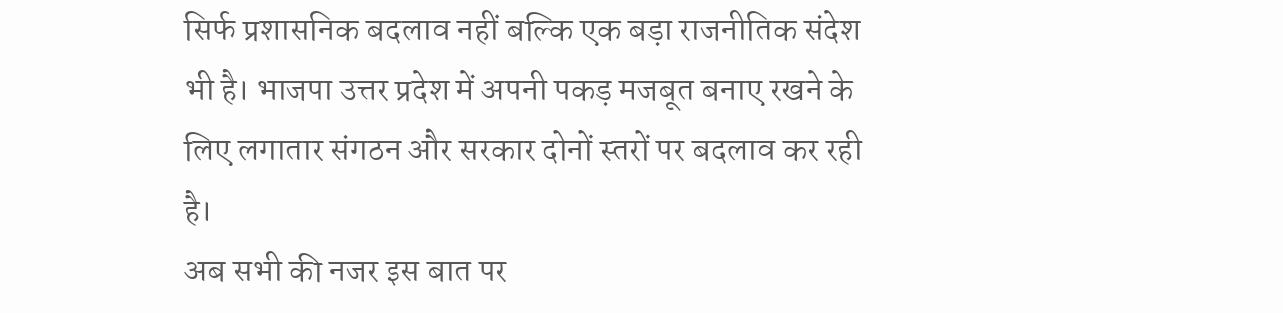सिर्फ प्रशासनिक बदलाव नहीं बल्कि एक बड़ा राजनीतिक संदेश भी है। भाजपा उत्तर प्रदेश में अपनी पकड़ मजबूत बनाए रखने के लिए लगातार संगठन और सरकार दोनों स्तरों पर बदलाव कर रही है।
अब सभी की नजर इस बात पर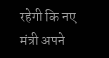रहेगी कि नए मंत्री अपने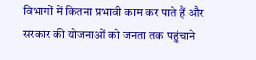विभागों में कितना प्रभावी काम कर पाते हैं और सरकार की योजनाओं को जनता तक पहुंचाने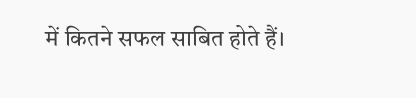में कितने सफल साबित होते हैं।